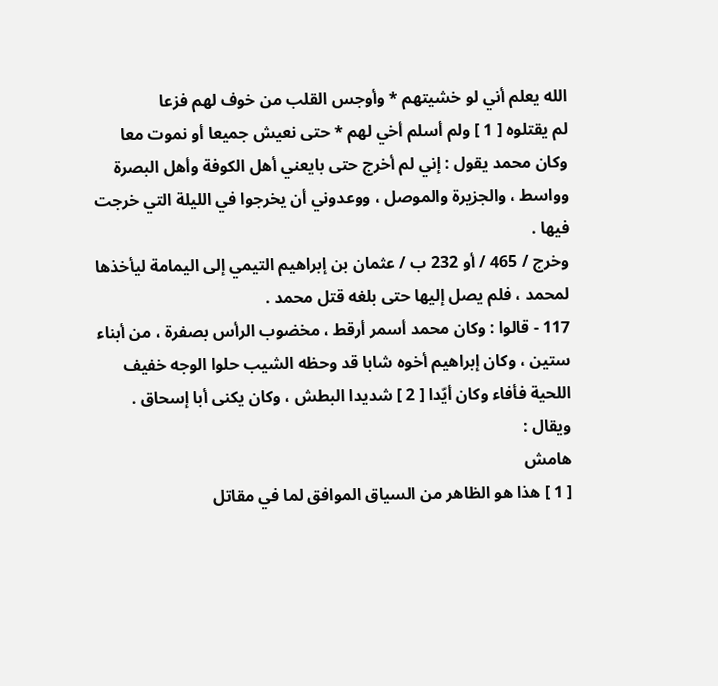الله يعلم أني لو خشيتهم * وأوجس القلب من خوف لهم فزعا
لم يقتلوه [ 1 ] ولم أسلم أخي لهم * حتى نعيش جميعا أو نموت معا
وكان محمد يقول : إني لم أخرج حتى بايعني أهل الكوفة وأهل البصرة وواسط ، والجزيرة والموصل ، ووعدوني أن يخرجوا في الليلة التي خرجت فيها .
وخرج / 465 / أو 232 ب / عثمان بن إبراهيم التيمي إلى اليمامة ليأخذها لمحمد ، فلم يصل إليها حتى بلغه قتل محمد .
117 - قالوا : وكان محمد أسمر أرقط ، مخضوب الرأس بصفرة ، من أبناء ستين ، وكان إبراهيم أخوه شابا قد وحظه الشيب حلوا الوجه خفيف اللحية فأفاء وكان أيّدا [ 2 ] شديدا البطش ، وكان يكنى أبا إسحاق . ويقال :
هامش
[ 1 ] هذا هو الظاهر من السياق الموافق لما في مقاتل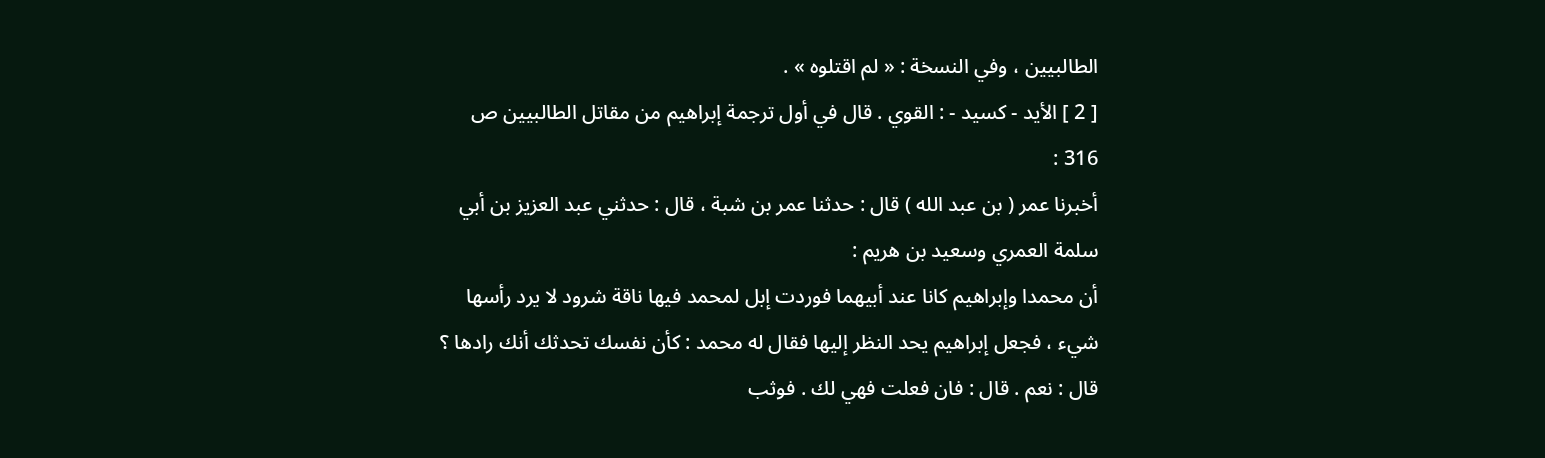الطالبيين ، وفي النسخة : « لم اقتلوه » .
[ 2 ] الأيد - كسيد - : القوي . قال في أول ترجمة إبراهيم من مقاتل الطالبيين ص 316 :
أخبرنا عمر ( بن عبد الله ) قال : حدثنا عمر بن شبة ، قال : حدثني عبد العزيز بن أبي سلمة العمري وسعيد بن هريم :
أن محمدا وإبراهيم كانا عند أبيهما فوردت إبل لمحمد فيها ناقة شرود لا يرد رأسها شيء ، فجعل إبراهيم يحد النظر إليها فقال له محمد : كأن نفسك تحدثك أنك رادها ؟ قال : نعم . قال : فان فعلت فهي لك . فوثب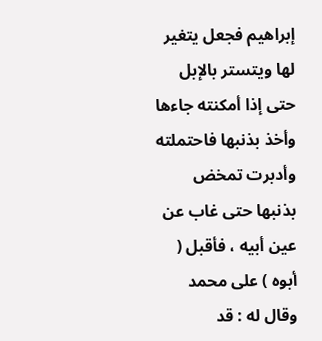إبراهيم فجعل يتغير لها ويتستر بالإبل حتى إذا أمكنته جاءها وأخذ بذنبها فاحتملته وأدبرت تمخض بذنبها حتى غاب عن عين أبيه ، فأقبل ( أبوه ) على محمد وقال له : قد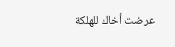عرضت أخاك للهلكة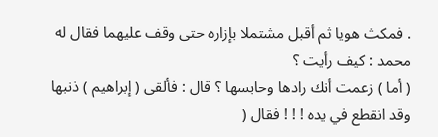. فمكث هويا ثم أقبل مشتملا بإزاره حتى وقف عليهما فقال له محمد : كيف رأيت ؟
( أما ) زعمت أنك رادها وحابسها ؟ قال : فألقى ( إبراهيم ) ذنبها وقد انقطع في يده ! ! ! فقال (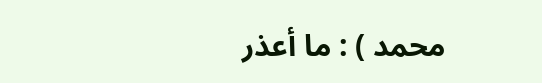محمد ) : ما أعذر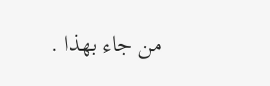من جاء بهذا .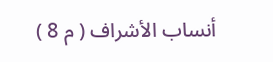أنساب الأشراف ( م 8 )